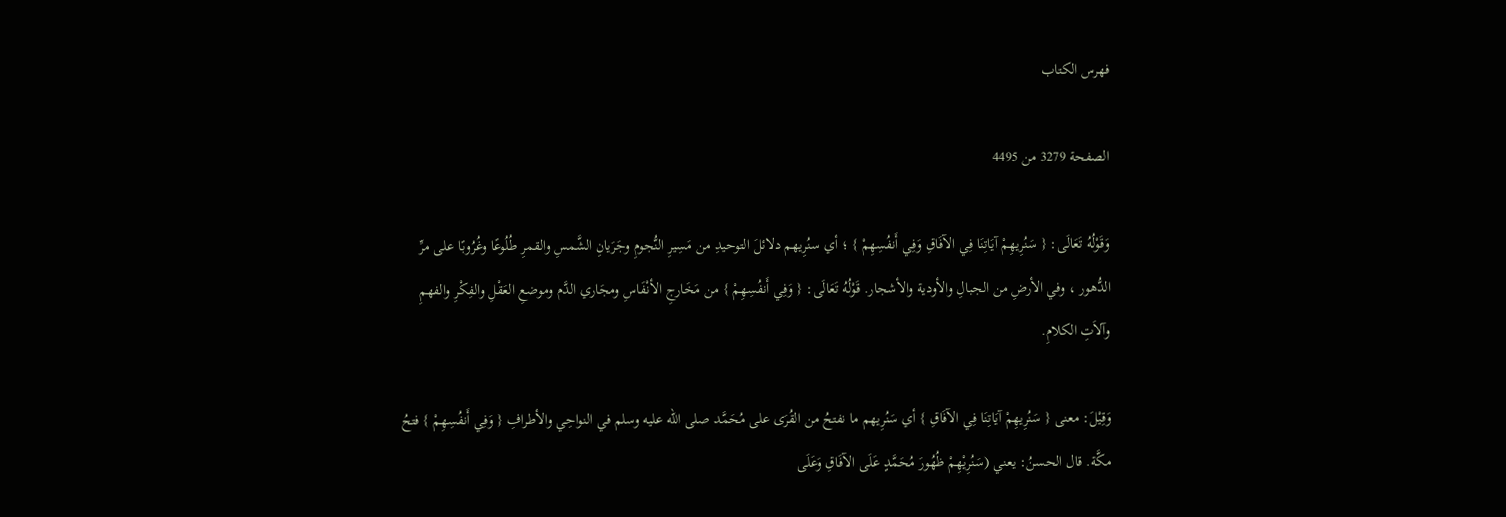فهرس الكتاب

الصفحة 3279 من 4495

وَقَوْلُهُ تَعَالَى: { سَنُرِيهِمْ آيَاتِنَا فِي الآفَاقِ وَفِي أَنفُسِهِمْ } ؛ أي سنُرِيهم دلائلَ التوحيدِ من مَسِيرِ النُّجومِ وجَرَيانِ الشَّمسِ والقمرِ طُلُوعًا وغُرُوبًا على مرِّ الدُّهور ، وفي الأرضِ من الجبالِ والأودية والأشجار. قَوْلُهُ تَعَالَى: { وَفِي أَنفُسِهِمْ } من مَخَارجِ الأنْفَاسِ ومجَاري الدَّم وموضعِ العَقْلِ والفِكْرِ والفهمِ وآلاَتِ الكلامِ.

وَقِيْلَ: معنى { سَنُرِيهِمْ آيَاتِنَا فِي الآفَاقِ } أي سَنُرِيهم ما نفتحُ من القُرَى على مُحَمَّد صلى الله عليه وسلم في النواحِي والأطرافِ { وَفِي أَنفُسِهِمْ } فتحُ مكَّة. قال الحسنُ: يعني (سَنُرِيْهِمْ ظُهُورَ مُحَمَّدٍ عَلَى الآفَاقِ وَعَلَى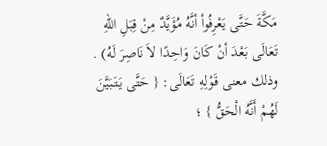مَكَّةَ حَتَّى يَعْرِفُواْ أنَّهُ مُؤَيَّدٌ مِنْ قِبَلِ اللهِ تَعَالَى بَعْدَ أنْ كَانَ وَاحِدًا لاَ نَاصِرَ لَهُ) . وذلك معنى قَوْلِهِ تَعَالَى: { حَتَّى يَتَبَيَّنَ لَهُمْ أَنَّهُ الْحَقُّ } ؛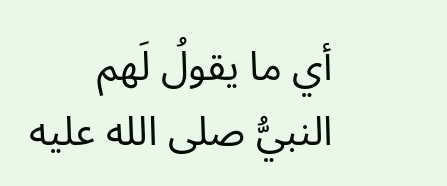أي ما يقولُ لَهم النبيُّ صلى الله عليه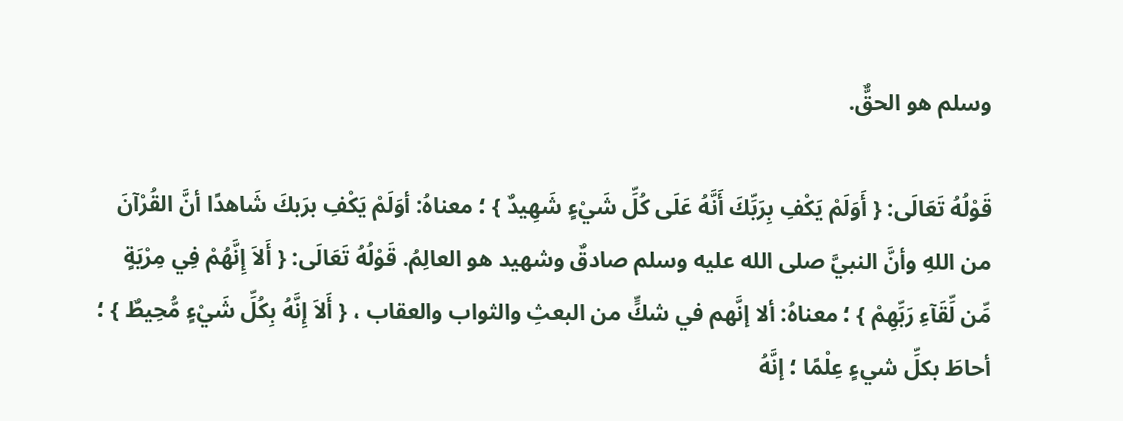وسلم هو الحقٌّ.

قَوْلُهُ تَعَالَى: { أَوَلَمْ يَكْفِ بِرَبِّكَ أَنَّهُ عَلَى كُلِّ شَيْءٍ شَهِيدٌ } ؛ معناهُ: أوَلَمْ يَكْفِ برَبكَ شَاهدًا أنَّ القُرْآنَ من اللهِ وأنَّ النبيَّ صلى الله عليه وسلم صادقٌ وشهيد هو العالِمُ. قَوْلُهُ تَعَالَى: { أَلاَ إِنَّهُمْ فِي مِرْيَةٍ مِّن لِّقَآءِ رَبِّهِمْ } ؛ معناهُ: ألا إنَّهم في شكٍّ من البعثِ والثواب والعقاب ، { أَلاَ إِنَّهُ بِكُلِّ شَيْءٍ مُّحِيطٌ } ؛ أحاطَ بكلِّ شيءٍ عِلْمًا ؛ إنَّهُ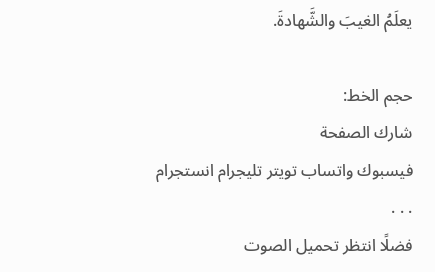يعلَمُ الغيبَ والشَّهادةَ.

حجم الخط:
شارك الصفحة
فيسبوك واتساب تويتر تليجرام انستجرام
. . .
فضلًا انتظر تحميل الصوت